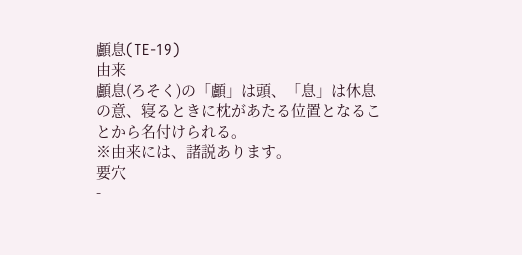顱息(TE-19)
由来
顱息(ろそく)の「顱」は頭、「息」は休息の意、寝るときに枕があたる位置となることから名付けられる。
※由来には、諸説あります。
要穴
-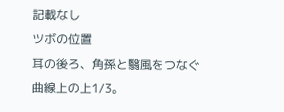記載なし
ツボの位置
耳の後ろ、角孫と翳風をつなぐ曲線上の上1/3。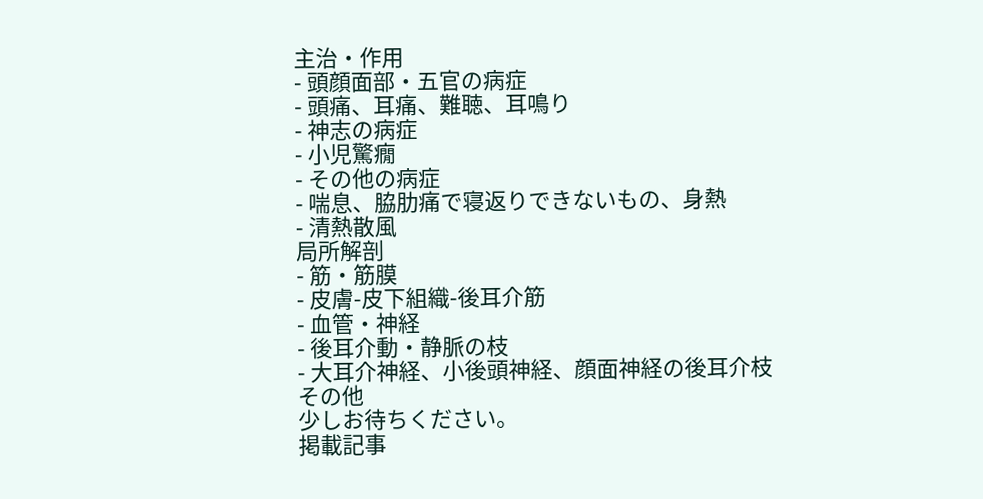主治・作用
- 頭顔面部・五官の病症
- 頭痛、耳痛、難聴、耳鳴り
- 神志の病症
- 小児驚癇
- その他の病症
- 喘息、脇肋痛で寝返りできないもの、身熱
- 清熱散風
局所解剖
- 筋・筋膜
- 皮膚-皮下組織-後耳介筋
- 血管・神経
- 後耳介動・静脈の枝
- 大耳介神経、小後頭神経、顔面神経の後耳介枝
その他
少しお待ちください。
掲載記事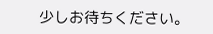少しお待ちください。